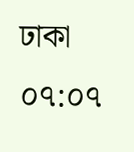ঢাকা ০৭:০৭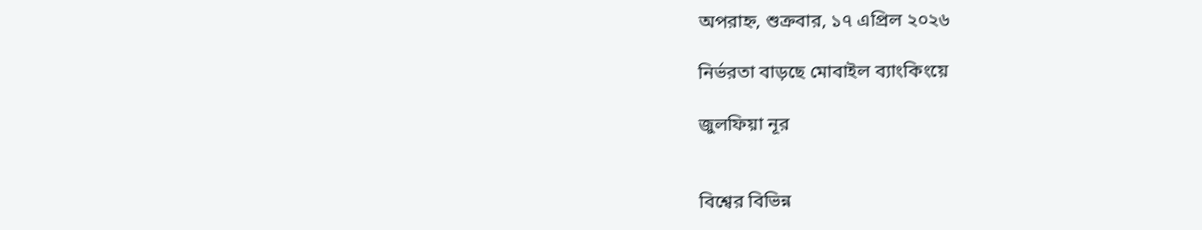অপরাহ্ন, শুক্রবার, ১৭ এপ্রিল ২০২৬

নির্ভরতা বাড়ছে মোবাইল ব্যাংকিংয়ে

জুলফিয়া নূর


বিশ্বের বিভিন্ন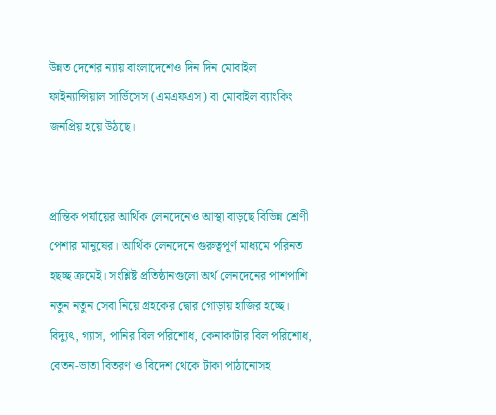উন্নত দেশের ন্যায় বাংলাদেশেও দিন দিন মোবাইল ফাইন্যান্সিয়াল সার্ভিসেস (এমএফএস) বা মোবাইল ব্যাংকিং জনপ্রিয় হয়ে উঠছে।


প্রান্তিক পর্যায়ের আর্থিক লেনদেনেও আস্থা বাড়ছে বিভিন্ন শ্রেণী পেশার মানুষের। আর্থিক লেনদেনে গুরুত্বপূর্ণ মাধ্যমে পরিনত হছচ্ছ ক্রমেই। সংশ্লিষ্ট প্রতিষ্ঠানগুলো অর্থ লেনদেনের পাশপাশি নতুন নতুন সেবা নিয়ে গ্রহকের দ্বোর গোড়ায় হাজির হচ্ছে। বিদ্যুৎ, গ্যাস, পানির বিল পরিশোধ, কেনাকাটার বিল পরিশোধ, বেতন-ভাতা বিতরণ ও বিদেশ থেকে টাকা পাঠানোসহ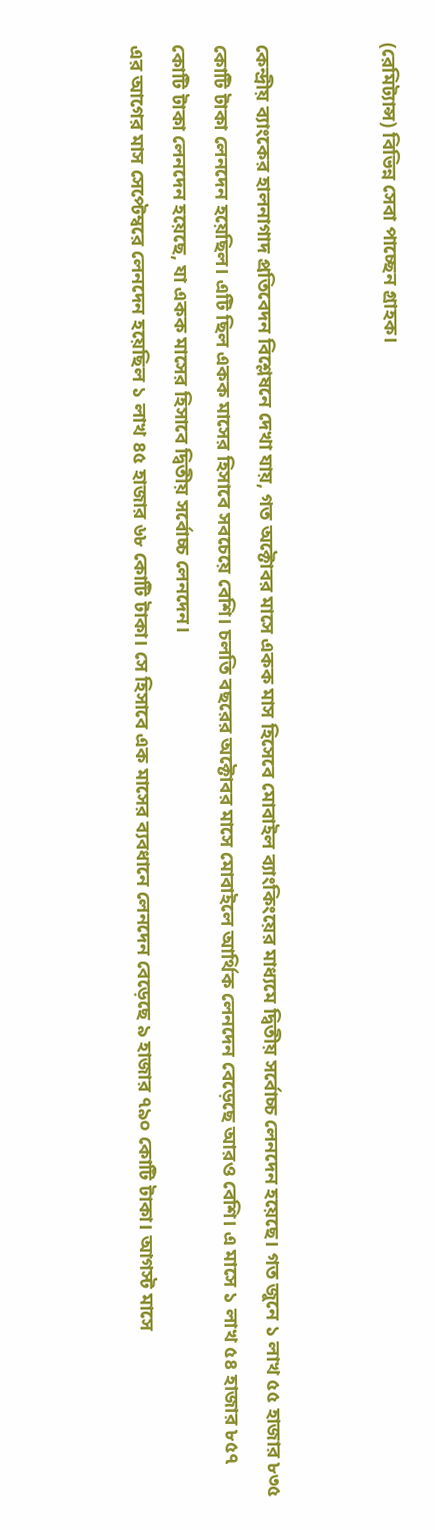(রেমিট্যান্স) বিভিন্ন সেবা পাচ্ছেন গ্রাহক।


কেন্দ্রীয় ব্যাংকের হালনাগাদ প্রতিবেদন বিশ্লেষনে দেখা যায়, গত অক্টোবর মাসে একক মাস হিসেবে মোবাইল ব্যাংকিংয়ের মাধ্যমে দ্বিতীয় সর্বোচ্চ লেনদেন হয়েছে। গত জুনে ১ লাখ ৫৫ হাজার ৮৩৫ কোটি টাকা লেনদেন হয়েছিল। এটি ছিল একক মাসের হিসাবে সবচেয়ে বেশি। চলতি বছরের অক্টোবর মাসে মোবাইলে আর্থিক লেনদেন বেড়েছে আরও বেশি। এ মাসে ১ লাখ ৫৪ হাজার ৮৫৭ কোটি টাকা লেনদেন হয়েছে, যা একক মাসের হিসাবে দ্বিতীয় সর্বোচ্চ লেনদেন।
এর আগের মাস সেপ্টেম্বরে লেনদেন হয়েছিল ১ লাখ ৪৫ হাজার ৬৮ কোটি টাকা। সে হিসাবে এক মাসের ব্যবধানে লেনদেন বেড়েছে ৯ হাজার ৭৯০ কোটি টাকা। আগস্ট মাসে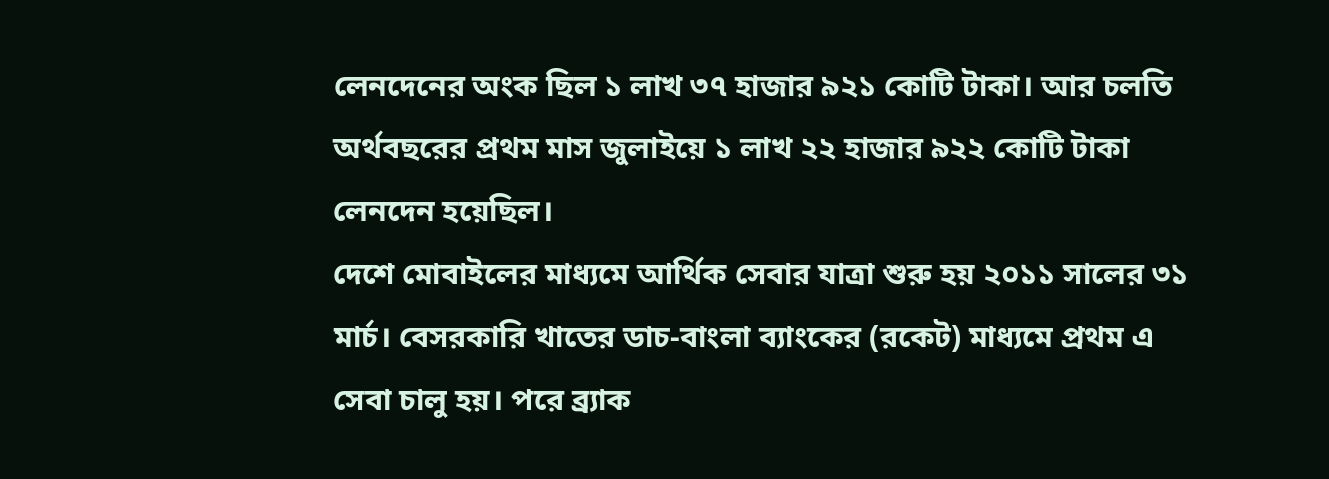লেনদেনের অংক ছিল ১ লাখ ৩৭ হাজার ৯২১ কোটি টাকা। আর চলতি অর্থবছরের প্রথম মাস জুলাইয়ে ১ লাখ ২২ হাজার ৯২২ কোটি টাকা লেনদেন হয়েছিল।
দেশে মোবাইলের মাধ্যমে আর্থিক সেবার যাত্রা শুরু হয় ২০১১ সালের ৩১ মার্চ। বেসরকারি খাতের ডাচ-বাংলা ব্যাংকের (রকেট) মাধ্যমে প্রথম এ সেবা চালু হয়। পরে ব্র্যাক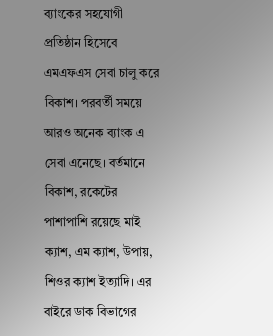ব্যাংকের সহযোগী প্রতিষ্ঠান হিসেবে এমএফএস সেবা চালু করে বিকাশ। পরবর্তী সময়ে আরও অনেক ব্যাংক এ সেবা এনেছে। বর্তমানে বিকাশ, রকেটের পাশাপাশি রয়েছে মাই ক্যাশ, এম ক্যাশ, উপায়, শিওর ক্যাশ ইত্যাদি। এর বাইরে ডাক বিভাগের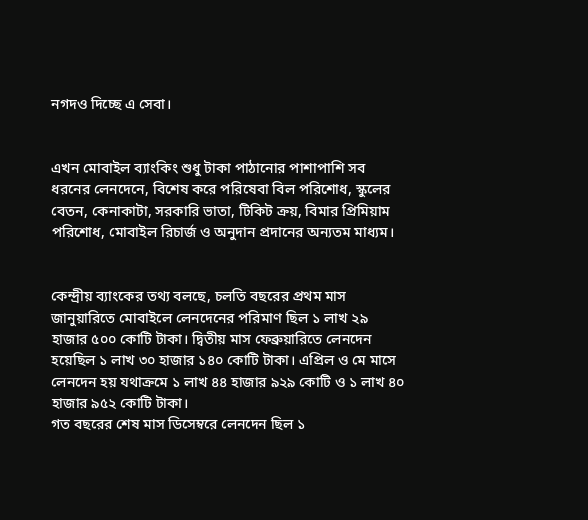নগদও দিচ্ছে এ সেবা।


এখন মোবাইল ব্যাংকিং শুধু টাকা পাঠানোর পাশাপাশি সব ধরনের লেনদেনে, বিশেষ করে পরিষেবা বিল পরিশোধ, স্কুলের বেতন, কেনাকাটা, সরকারি ভাতা, টিকিট ক্রয়, বিমার প্রিমিয়াম পরিশোধ, মোবাইল রিচার্জ ও অনুদান প্রদানের অন্যতম মাধ্যম।


কেন্দ্রীয় ব্যাংকের তথ্য বলছে, চলতি বছরের প্রথম মাস জানুয়ারিতে মোবাইলে লেনদেনের পরিমাণ ছিল ১ লাখ ২৯ হাজার ৫০০ কোটি টাকা। দ্বিতীয় মাস ফেব্রুয়ারিতে লেনদেন হয়েছিল ১ লাখ ৩০ হাজার ১৪০ কোটি টাকা। এপ্রিল ও মে মাসে লেনদেন হয় যথাক্রমে ১ লাখ ৪৪ হাজার ৯২৯ কোটি ও ১ লাখ ৪০ হাজার ৯৫২ কোটি টাকা।
গত বছরের শেষ মাস ডিসেম্বরে লেনদেন ছিল ১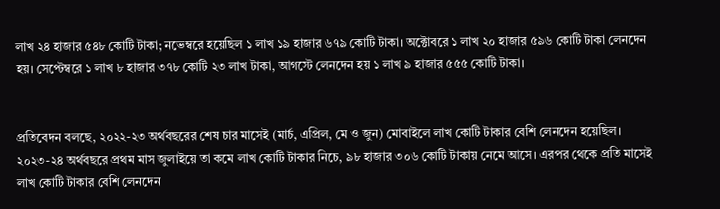লাখ ২৪ হাজার ৫৪৮ কোটি টাকা; নভেম্বরে হয়েছিল ১ লাখ ১৯ হাজার ৬৭৯ কোটি টাকা। অক্টোবরে ১ লাখ ২০ হাজার ৫৯৬ কোটি টাকা লেনদেন হয়। সেপ্টেম্বরে ১ লাখ ৮ হাজার ৩৭৮ কোটি ২৩ লাখ টাকা, আগস্টে লেনদেন হয় ১ লাখ ৯ হাজার ৫৫৫ কোটি টাকা।


প্রতিবেদন বলছে, ২০২২-২৩ অর্থবছরের শেষ চার মাসেই (মার্চ, এপ্রিল, মে ও জুন) মোবাইলে লাখ কোটি টাকার বেশি লেনদেন হয়েছিল। ২০২৩-২৪ অর্থবছরে প্রথম মাস জুলাইয়ে তা কমে লাখ কোটি টাকার নিচে, ৯৮ হাজার ৩০৬ কোটি টাকায় নেমে আসে। এরপর থেকে প্রতি মাসেই লাখ কোটি টাকার বেশি লেনদেন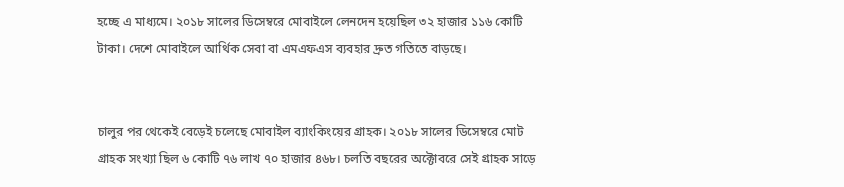হচ্ছে এ মাধ্যমে। ২০১৮ সালের ডিসেম্বরে মোবাইলে লেনদেন হয়েছিল ৩২ হাজার ১১৬ কোটি টাকা। দেশে মোবাইলে আর্থিক সেবা বা এমএফএস ব্যবহার দ্রুত গতিতে বাড়ছে।


চালুর পর থেকেই বেড়েই চলেছে মোবাইল ব্যাংকিংয়ের গ্রাহক। ২০১৮ সালের ডিসেম্বরে মোট গ্রাহক সংখ্যা ছিল ৬ কোটি ৭৬ লাখ ৭০ হাজার ৪৬৮। চলতি বছরের অক্টোবরে সেই গ্রাহক সাড়ে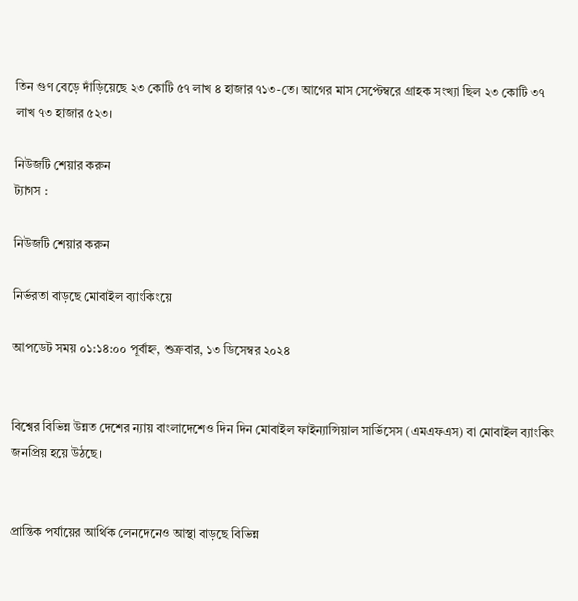তিন গুণ বেড়ে দাঁড়িয়েছে ২৩ কোটি ৫৭ লাখ ৪ হাজার ৭১৩-তে। আগের মাস সেপ্টেম্বরে গ্রাহক সংখ্যা ছিল ২৩ কোটি ৩৭ লাখ ৭৩ হাজার ৫২৩।

নিউজটি শেয়ার করুন
ট্যাগস :

নিউজটি শেয়ার করুন

নির্ভরতা বাড়ছে মোবাইল ব্যাংকিংয়ে

আপডেট সময় ০১:১৪:০০ পূর্বাহ্ন, শুক্রবার, ১৩ ডিসেম্বর ২০২৪


বিশ্বের বিভিন্ন উন্নত দেশের ন্যায় বাংলাদেশেও দিন দিন মোবাইল ফাইন্যান্সিয়াল সার্ভিসেস (এমএফএস) বা মোবাইল ব্যাংকিং জনপ্রিয় হয়ে উঠছে।


প্রান্তিক পর্যায়ের আর্থিক লেনদেনেও আস্থা বাড়ছে বিভিন্ন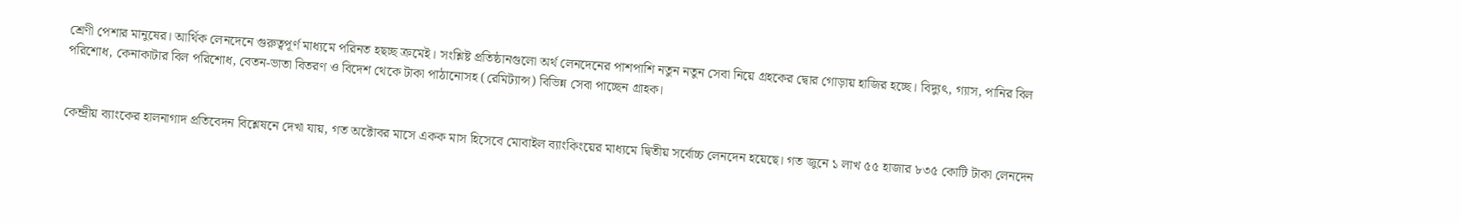শ্রেণী পেশার মানুষের। আর্থিক লেনদেনে গুরুত্বপূর্ণ মাধ্যমে পরিনত হছচ্ছ ক্রমেই। সংশ্লিষ্ট প্রতিষ্ঠানগুলো অর্থ লেনদেনের পাশপাশি নতুন নতুন সেবা নিয়ে গ্রহকের দ্বোর গোড়ায় হাজির হচ্ছে। বিদ্যুৎ, গ্যাস, পানির বিল পরিশোধ, কেনাকাটার বিল পরিশোধ, বেতন-ভাতা বিতরণ ও বিদেশ থেকে টাকা পাঠানোসহ (রেমিট্যান্স) বিভিন্ন সেবা পাচ্ছেন গ্রাহক।


কেন্দ্রীয় ব্যাংকের হালনাগাদ প্রতিবেদন বিশ্লেষনে দেখা যায়, গত অক্টোবর মাসে একক মাস হিসেবে মোবাইল ব্যাংকিংয়ের মাধ্যমে দ্বিতীয় সর্বোচ্চ লেনদেন হয়েছে। গত জুনে ১ লাখ ৫৫ হাজার ৮৩৫ কোটি টাকা লেনদেন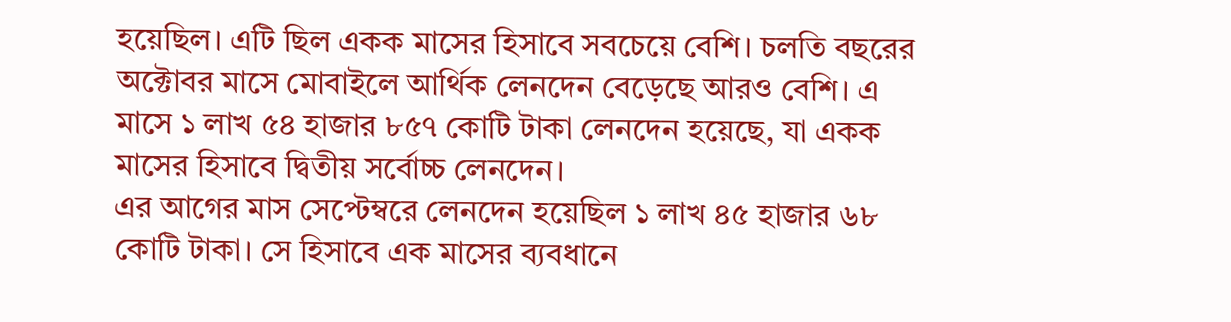হয়েছিল। এটি ছিল একক মাসের হিসাবে সবচেয়ে বেশি। চলতি বছরের অক্টোবর মাসে মোবাইলে আর্থিক লেনদেন বেড়েছে আরও বেশি। এ মাসে ১ লাখ ৫৪ হাজার ৮৫৭ কোটি টাকা লেনদেন হয়েছে, যা একক মাসের হিসাবে দ্বিতীয় সর্বোচ্চ লেনদেন।
এর আগের মাস সেপ্টেম্বরে লেনদেন হয়েছিল ১ লাখ ৪৫ হাজার ৬৮ কোটি টাকা। সে হিসাবে এক মাসের ব্যবধানে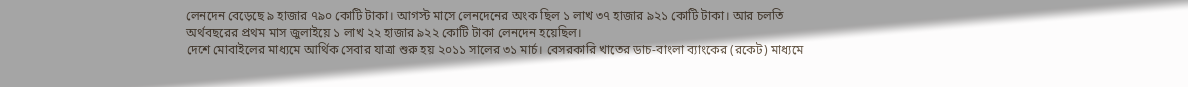লেনদেন বেড়েছে ৯ হাজার ৭৯০ কোটি টাকা। আগস্ট মাসে লেনদেনের অংক ছিল ১ লাখ ৩৭ হাজার ৯২১ কোটি টাকা। আর চলতি অর্থবছরের প্রথম মাস জুলাইয়ে ১ লাখ ২২ হাজার ৯২২ কোটি টাকা লেনদেন হয়েছিল।
দেশে মোবাইলের মাধ্যমে আর্থিক সেবার যাত্রা শুরু হয় ২০১১ সালের ৩১ মার্চ। বেসরকারি খাতের ডাচ-বাংলা ব্যাংকের (রকেট) মাধ্যমে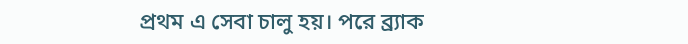প্রথম এ সেবা চালু হয়। পরে ব্র্যাক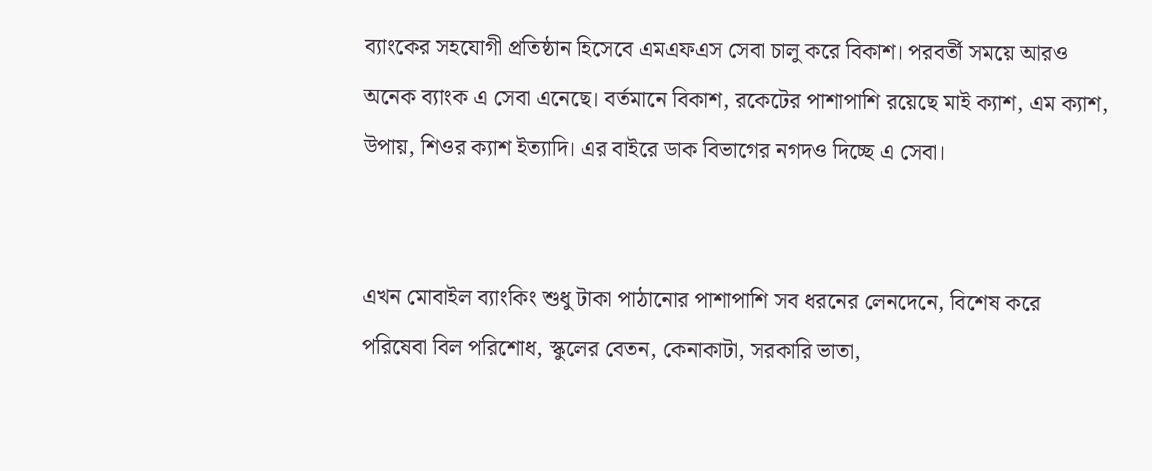ব্যাংকের সহযোগী প্রতিষ্ঠান হিসেবে এমএফএস সেবা চালু করে বিকাশ। পরবর্তী সময়ে আরও অনেক ব্যাংক এ সেবা এনেছে। বর্তমানে বিকাশ, রকেটের পাশাপাশি রয়েছে মাই ক্যাশ, এম ক্যাশ, উপায়, শিওর ক্যাশ ইত্যাদি। এর বাইরে ডাক বিভাগের নগদও দিচ্ছে এ সেবা।


এখন মোবাইল ব্যাংকিং শুধু টাকা পাঠানোর পাশাপাশি সব ধরনের লেনদেনে, বিশেষ করে পরিষেবা বিল পরিশোধ, স্কুলের বেতন, কেনাকাটা, সরকারি ভাতা,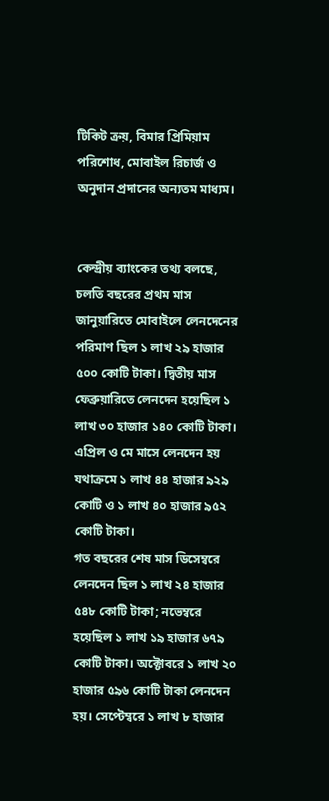টিকিট ক্রয়, বিমার প্রিমিয়াম পরিশোধ, মোবাইল রিচার্জ ও অনুদান প্রদানের অন্যতম মাধ্যম।


কেন্দ্রীয় ব্যাংকের তথ্য বলছে, চলতি বছরের প্রথম মাস জানুয়ারিতে মোবাইলে লেনদেনের পরিমাণ ছিল ১ লাখ ২৯ হাজার ৫০০ কোটি টাকা। দ্বিতীয় মাস ফেব্রুয়ারিতে লেনদেন হয়েছিল ১ লাখ ৩০ হাজার ১৪০ কোটি টাকা। এপ্রিল ও মে মাসে লেনদেন হয় যথাক্রমে ১ লাখ ৪৪ হাজার ৯২৯ কোটি ও ১ লাখ ৪০ হাজার ৯৫২ কোটি টাকা।
গত বছরের শেষ মাস ডিসেম্বরে লেনদেন ছিল ১ লাখ ২৪ হাজার ৫৪৮ কোটি টাকা; নভেম্বরে হয়েছিল ১ লাখ ১৯ হাজার ৬৭৯ কোটি টাকা। অক্টোবরে ১ লাখ ২০ হাজার ৫৯৬ কোটি টাকা লেনদেন হয়। সেপ্টেম্বরে ১ লাখ ৮ হাজার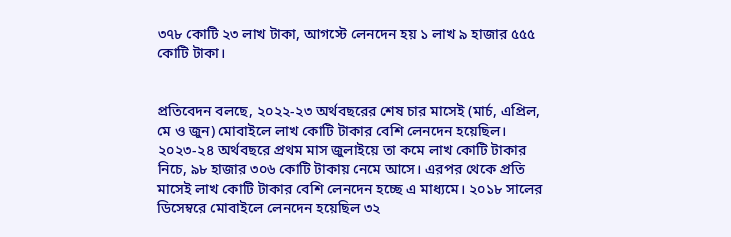৩৭৮ কোটি ২৩ লাখ টাকা, আগস্টে লেনদেন হয় ১ লাখ ৯ হাজার ৫৫৫ কোটি টাকা।


প্রতিবেদন বলছে, ২০২২-২৩ অর্থবছরের শেষ চার মাসেই (মার্চ, এপ্রিল, মে ও জুন) মোবাইলে লাখ কোটি টাকার বেশি লেনদেন হয়েছিল। ২০২৩-২৪ অর্থবছরে প্রথম মাস জুলাইয়ে তা কমে লাখ কোটি টাকার নিচে, ৯৮ হাজার ৩০৬ কোটি টাকায় নেমে আসে। এরপর থেকে প্রতি মাসেই লাখ কোটি টাকার বেশি লেনদেন হচ্ছে এ মাধ্যমে। ২০১৮ সালের ডিসেম্বরে মোবাইলে লেনদেন হয়েছিল ৩২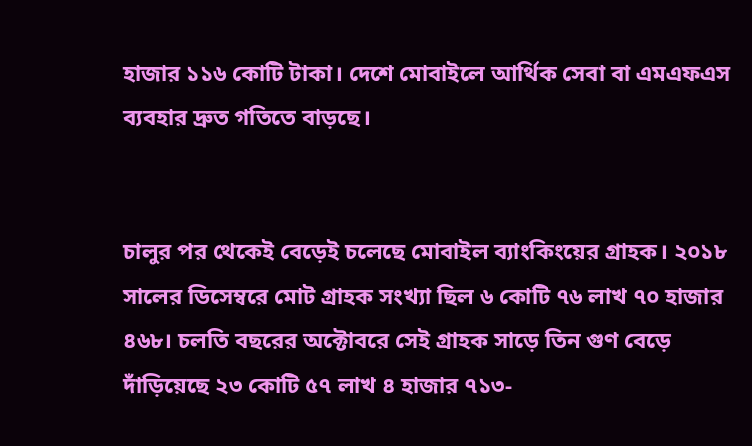হাজার ১১৬ কোটি টাকা। দেশে মোবাইলে আর্থিক সেবা বা এমএফএস ব্যবহার দ্রুত গতিতে বাড়ছে।


চালুর পর থেকেই বেড়েই চলেছে মোবাইল ব্যাংকিংয়ের গ্রাহক। ২০১৮ সালের ডিসেম্বরে মোট গ্রাহক সংখ্যা ছিল ৬ কোটি ৭৬ লাখ ৭০ হাজার ৪৬৮। চলতি বছরের অক্টোবরে সেই গ্রাহক সাড়ে তিন গুণ বেড়ে দাঁড়িয়েছে ২৩ কোটি ৫৭ লাখ ৪ হাজার ৭১৩-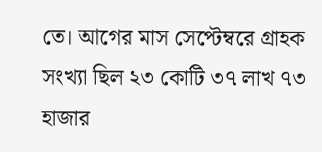তে। আগের মাস সেপ্টেম্বরে গ্রাহক সংখ্যা ছিল ২৩ কোটি ৩৭ লাখ ৭৩ হাজার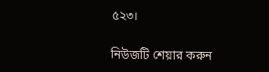৫২৩।

নিউজটি শেয়ার করুন